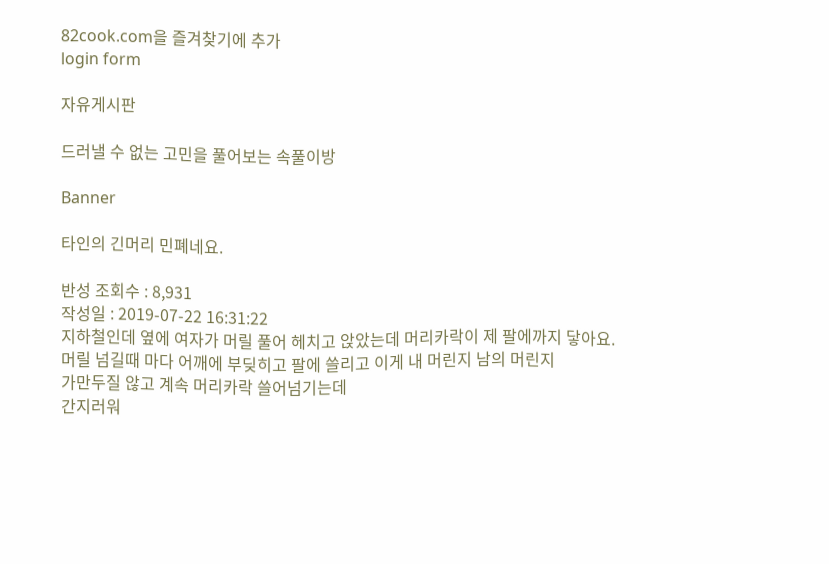82cook.com을 즐겨찾기에 추가
login form

자유게시판

드러낼 수 없는 고민을 풀어보는 속풀이방

Banner

타인의 긴머리 민폐네요.

반성 조회수 : 8,931
작성일 : 2019-07-22 16:31:22
지하철인데 옆에 여자가 머릴 풀어 헤치고 앉았는데 머리카락이 제 팔에까지 닿아요.
머릴 넘길때 마다 어깨에 부딪히고 팔에 쓸리고 이게 내 머린지 남의 머린지
가만두질 않고 계속 머리카락 쓸어넘기는데
간지러워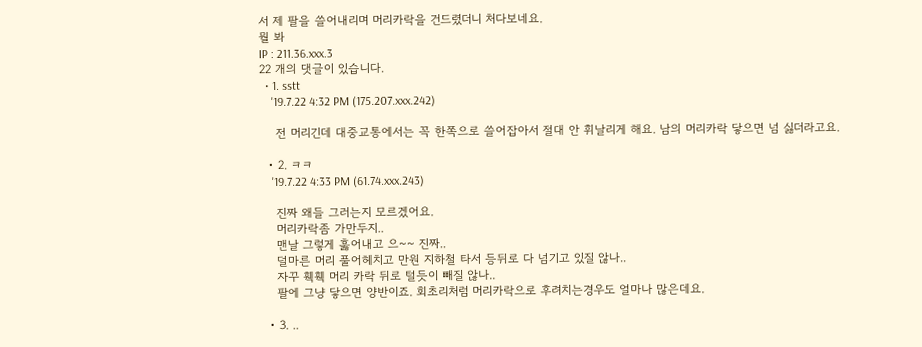서 제 팔을 쓸어내리며 머리카락을 건드렸더니 처다보네요.
뭘 봐
IP : 211.36.xxx.3
22 개의 댓글이 있습니다.
  • 1. sstt
    '19.7.22 4:32 PM (175.207.xxx.242)

    전 머리긴데 대중교통에서는 꼭 한쪽으로 쓸어잡아서 절대 안 휘날리게 해요. 남의 머리카락 닿으면 넘 싫더라고요.

  • 2. ㅋㅋ
    '19.7.22 4:33 PM (61.74.xxx.243)

    진짜 왜들 그러는지 모르겠어요.
    머리카락좀 가만두지..
    맨날 그렇게 훓어내고 으~~ 진짜..
    덜마른 머리 풀어헤치고 만원 지하철 타서 등뒤로 다 넘기고 있질 않나..
    자꾸 훽훽 머리 카락 뒤로 털듯이 빼질 않나..
    팔에 그냥 닿으면 양반이죠. 회초리처럼 머리카락으로 후려치는경우도 얼마나 많은데요.

  • 3. ..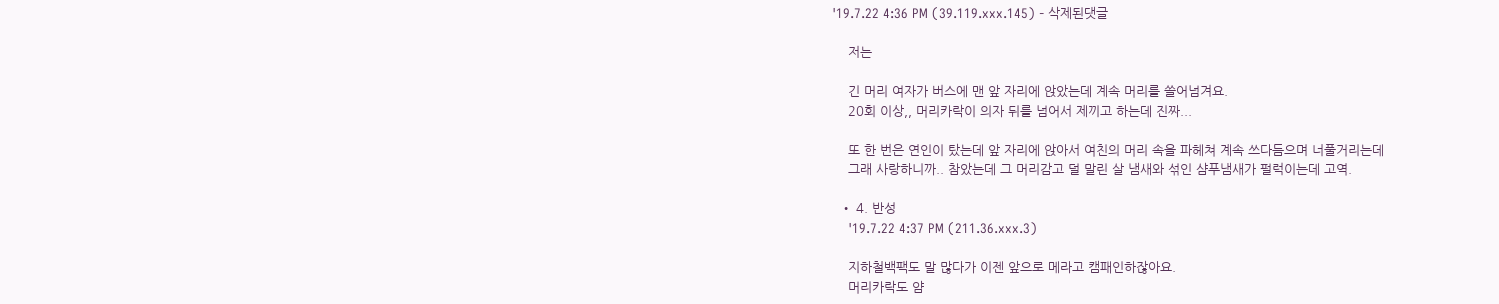'19.7.22 4:36 PM (39.119.xxx.145) - 삭제된댓글

    저는

    긴 머리 여자가 버스에 맨 앞 자리에 앉았는데 계속 머리를 쓸어넘겨요.
    20회 이상,, 머리카락이 의자 뒤를 넘어서 제끼고 하는데 진짜...

    또 한 번은 연인이 탔는데 앞 자리에 앉아서 여친의 머리 속을 파헤쳐 계속 쓰다듬으며 너풀거리는데
    그래 사랑하니까.. 참았는데 그 머리감고 덜 말린 살 냄새와 섞인 샴푸냄새가 펄럭이는데 고역.

  • 4. 반성
    '19.7.22 4:37 PM (211.36.xxx.3)

    지하철백팩도 말 많다가 이젠 앞으로 메라고 캠패인하잖아요.
    머리카락도 얌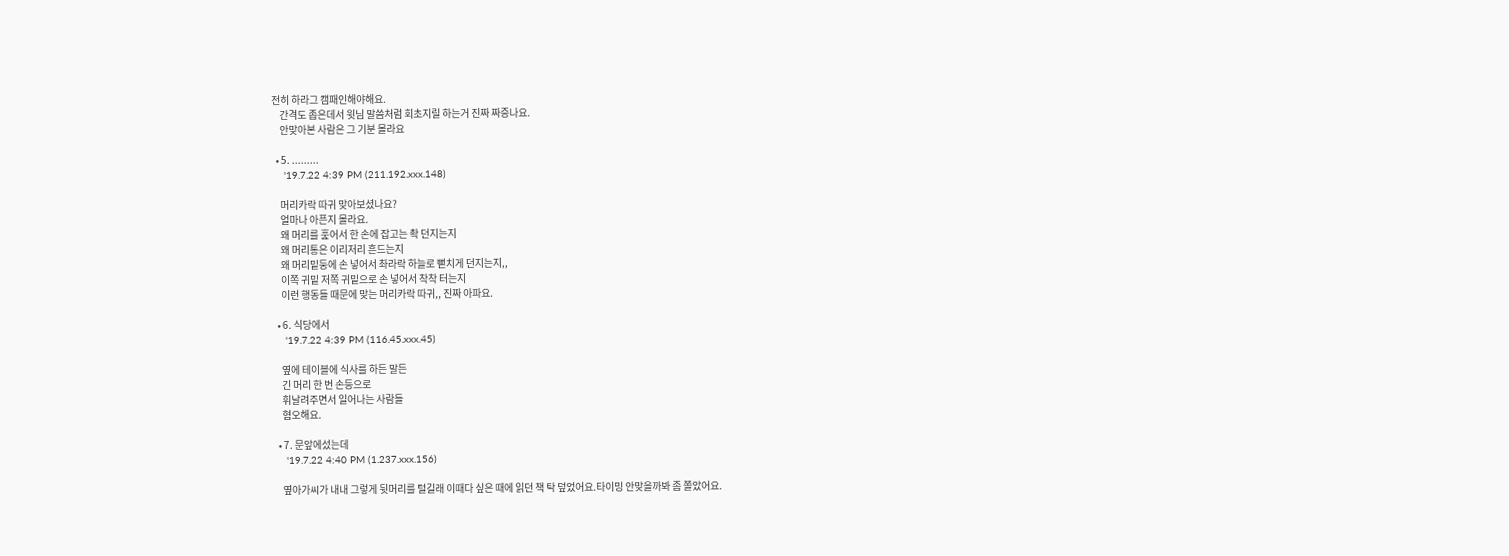전히 하라그 캠패인해야해요.
    간격도 좁은데서 윗님 말씀처럼 회초지릴 하는거 진짜 짜증나요.
    안맞아본 사람은 그 기분 몰라요

  • 5. .........
    '19.7.22 4:39 PM (211.192.xxx.148)

    머리카락 따귀 맞아보셨나요?
    얼마나 아픈지 몰라요.
    왜 머리를 훑어서 한 손에 잡고는 촥 던지는지
    왜 머리통은 이리저리 흔드는지
    왜 머리밑둥에 손 넣어서 촤라락 하늘로 뻗치게 던지는지,,
    이쪽 귀밑 저쪽 귀밑으로 손 넣어서 착착 터는지
    이런 행동들 때문에 맞는 머리카락 따귀,, 진짜 아파요.

  • 6. 식당에서
    '19.7.22 4:39 PM (116.45.xxx.45)

    옆에 테이블에 식사를 하든 말든
    긴 머리 한 번 손등으로
    휘날려주면서 일어나는 사람들
    혐오해요.

  • 7. 문앞에섰는데
    '19.7.22 4:40 PM (1.237.xxx.156)

    옆아가씨가 내내 그렇게 뒷머리를 털길래 이때다 싶은 때에 읽던 책 탁 덮었어요.타이밍 안맞을까봐 좀 쫄았어요.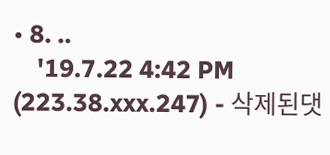• 8. ..
    '19.7.22 4:42 PM (223.38.xxx.247) - 삭제된댓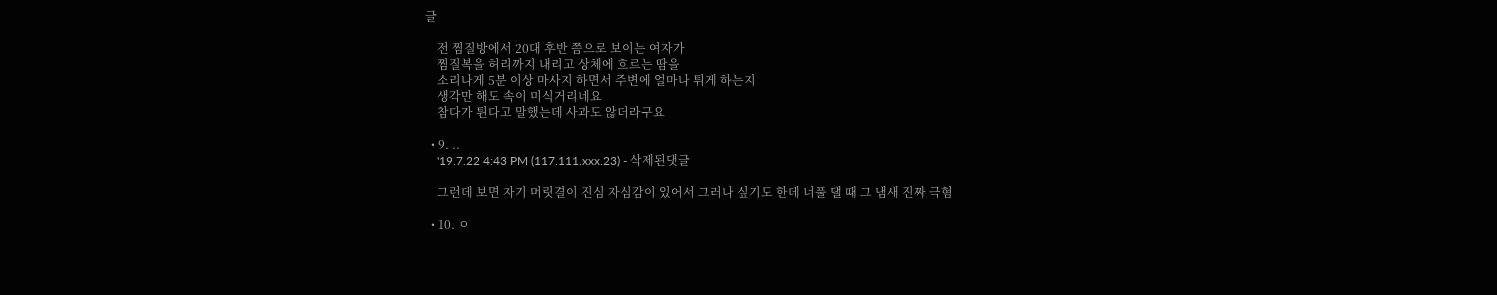글

    전 찜질방에서 20대 후반 쯤으로 보이는 여자가
    찜질복을 허리까지 내리고 상체에 흐르는 땀을
    소리나게 5분 이상 마사지 하면서 주변에 얼마나 튀게 하는지
    생각만 해도 속이 미식거리네요
    참다가 튄다고 말했는데 사과도 않더라구요

  • 9. ..
    '19.7.22 4:43 PM (117.111.xxx.23) - 삭제된댓글

    그런데 보면 자기 머릿결이 진심 자심감이 있어서 그러나 싶기도 한데 너풀 댈 때 그 냄새 진짜 극혐

  • 10. ㅇ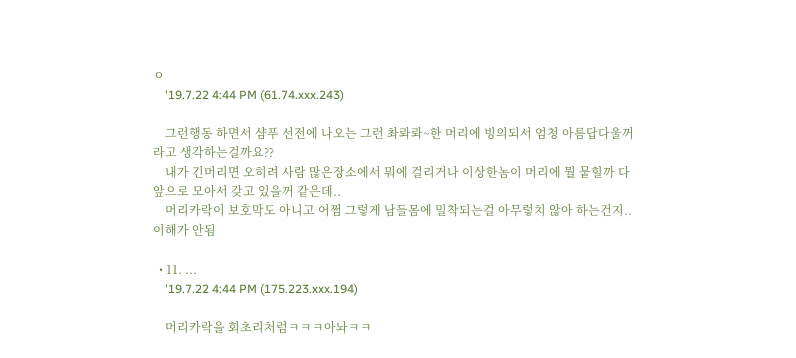ㅇ
    '19.7.22 4:44 PM (61.74.xxx.243)

    그런행동 하면서 샴푸 선전에 나오는 그런 촤롸롸~한 머리에 빙의되서 엄청 아름답다울꺼라고 생각하는걸까요??
    내가 긴머리면 오히려 사람 많은장소에서 뭐에 걸리거나 이상한놈이 머리에 뭘 뭍힐까 다 앞으로 모아서 갖고 있을꺼 같은데..
    머리카락이 보호막도 아니고 어쩜 그렇게 남들몸에 밀착되는걸 아무렇치 않아 하는건지..이해가 안됨

  • 11. ...
    '19.7.22 4:44 PM (175.223.xxx.194)

    머리카락을 회초리처럼ㅋㅋㅋ아놔ㅋㅋ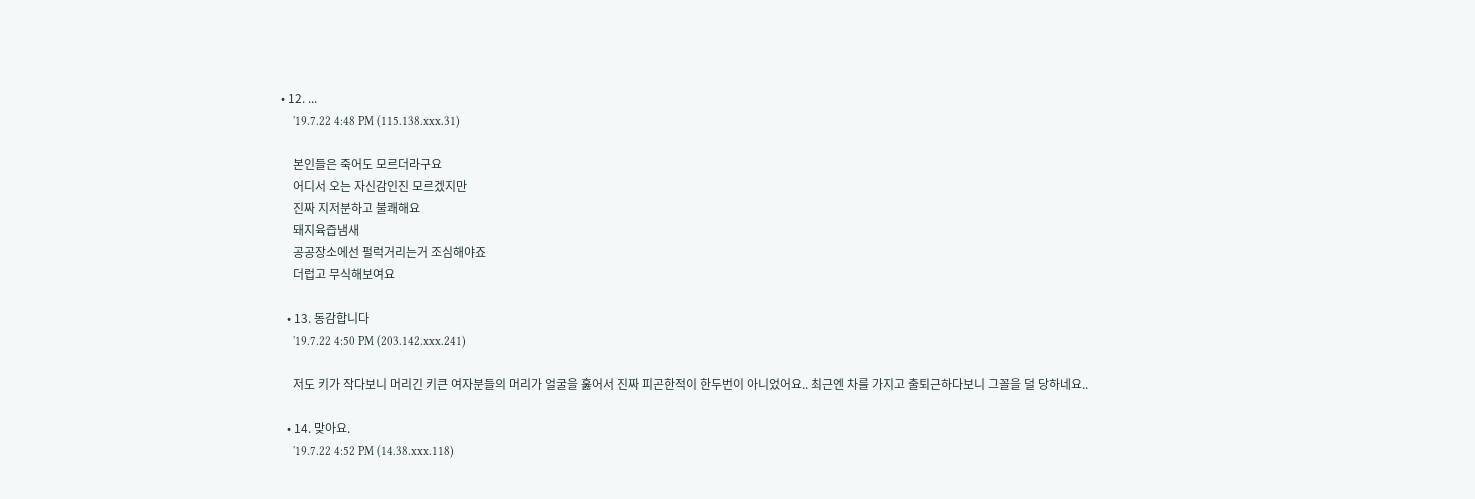• 12. ...
    '19.7.22 4:48 PM (115.138.xxx.31)

    본인들은 죽어도 모르더라구요
    어디서 오는 자신감인진 모르겠지만
    진짜 지저분하고 불쾌해요
    돼지육즙냄새
    공공장소에선 펄럭거리는거 조심해야죠
    더럽고 무식해보여요

  • 13. 동감합니다
    '19.7.22 4:50 PM (203.142.xxx.241)

    저도 키가 작다보니 머리긴 키큰 여자분들의 머리가 얼굴을 훓어서 진짜 피곤한적이 한두번이 아니었어요.. 최근엔 차를 가지고 출퇴근하다보니 그꼴을 덜 당하네요..

  • 14. 맞아요.
    '19.7.22 4:52 PM (14.38.xxx.118)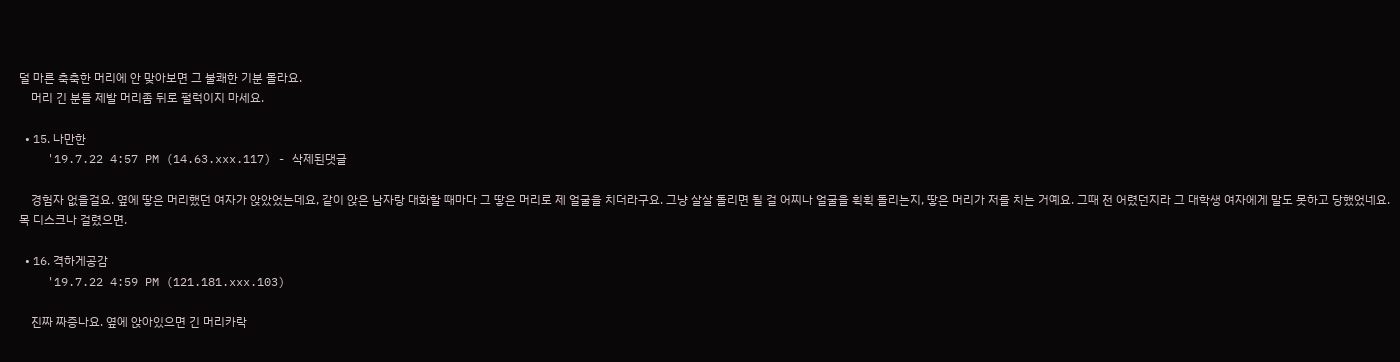덜 마른 축축한 머리에 안 맞아보면 그 불쾌한 기분 몰라요.
    머리 긴 분들 제발 머리좀 뒤로 펄럭이지 마세요.

  • 15. 나만한
    '19.7.22 4:57 PM (14.63.xxx.117) - 삭제된댓글

    경험자 없을걸요. 옆에 땋은 머리했던 여자가 앉았었는데요, 같이 앉은 남자랑 대화할 때마다 그 땋은 머리로 제 얼굴을 치더라구요. 그냥 살살 돌리면 될 걸 어찌나 얼굴을 휙휙 돌리는지, 땋은 머리가 저를 치는 거예요. 그때 전 어렸던지라 그 대학생 여자에게 말도 못하고 당했었네요. 목 디스크나 걸렸으면.

  • 16. 격하게공감
    '19.7.22 4:59 PM (121.181.xxx.103)

    진짜 짜증나요. 옆에 앉아있으면 긴 머리카락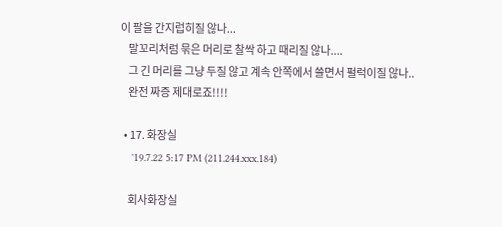이 팔을 간지럽히질 않나...
    말꼬리처럼 묶은 머리로 찰싹 하고 때리질 않나....
    그 긴 머리를 그냥 두질 않고 계속 안쪽에서 쓸면서 펄럭이질 않나..
    완전 짜증 제대로죠!!!!

  • 17. 화장실
    '19.7.22 5:17 PM (211.244.xxx.184)

    회사화장실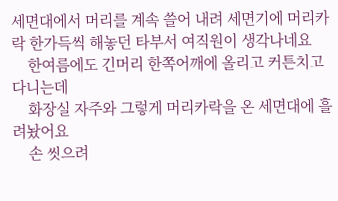세면대에서 머리를 계속 쓸어 내려 세면기에 머리카락 한가득씩 해놓던 타부서 여직원이 생각나네요
    한여름에도 긴머리 한쪽어깨에 올리고 커튼치고 다니는데
    화장실 자주와 그렇게 머리카락을 온 세면대에 흘려놨어요
    손 씻으려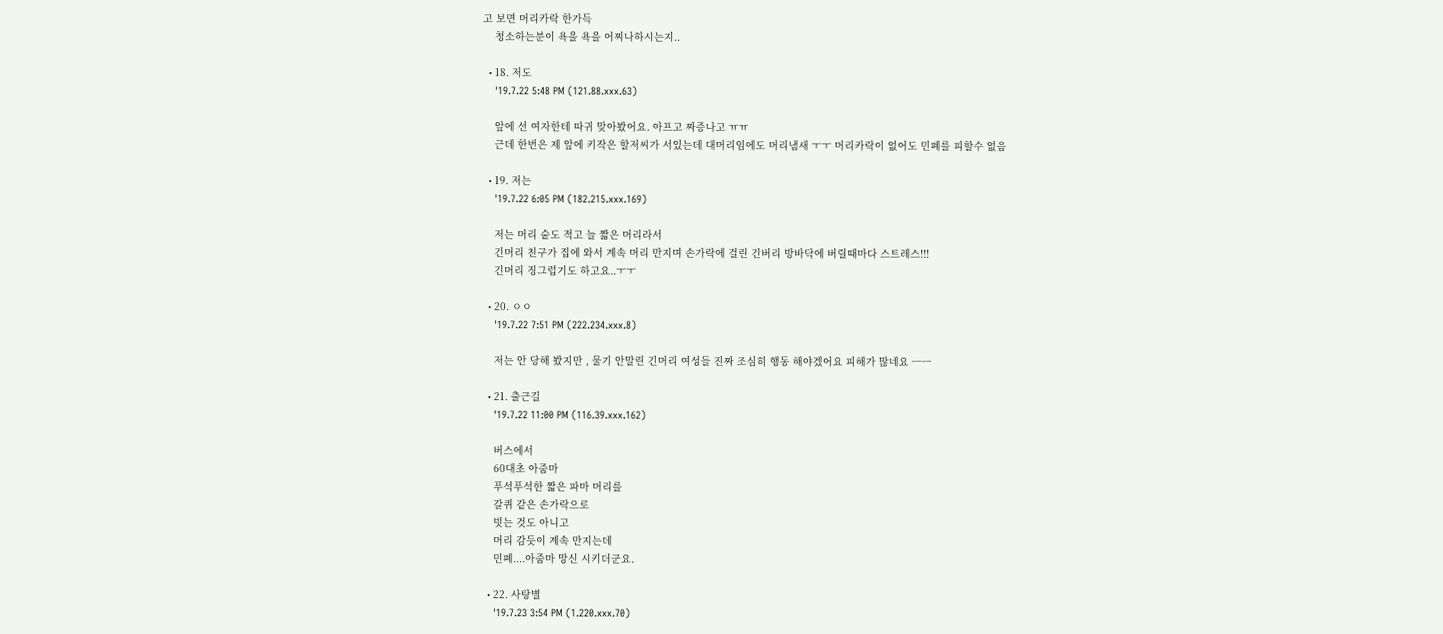고 보면 머리카락 한가득
    청소하는분이 욕을 욕을 어찌나하시는지..

  • 18. 저도
    '19.7.22 5:48 PM (121.88.xxx.63)

    앞에 선 여자한테 따귀 맞아봤어요. 아프고 짜증나고 ㅠㅠ
    근데 한번은 제 앞에 키작은 할저씨가 서있는데 대머리임에도 머리냄새 ㅜㅜ 머리카락이 없어도 민폐를 피할수 없음

  • 19. 저는
    '19.7.22 6:05 PM (182.215.xxx.169)

    저는 머리 숱도 적고 늘 짧은 머리라서
    긴머리 친구가 집에 와서 계속 머리 만지며 손가락에 걸린 긴버리 방바닥에 버릴때마다 스트레스!!!
    긴머리 징그럽기도 하고요..ㅜㅜ

  • 20. ㅇㅇ
    '19.7.22 7:51 PM (222.234.xxx.8)

    저는 안 당해 봤지만 , 물기 안말린 긴머리 여성들 진짜 조심히 행동 해야겠어요 피해가 많네요 ㅡㅡ

  • 21. 출근길
    '19.7.22 11:00 PM (116.39.xxx.162)

    버스에서
    60대초 아줌마
    푸석푸석한 짧은 파마 머리를
    갈퀴 같은 손가락으로
    빗는 것도 아니고
    머리 감듯이 계속 만지는데
    민폐....아줌마 망신 시키더군요.

  • 22. 사탕별
    '19.7.23 3:54 PM (1.220.xxx.70)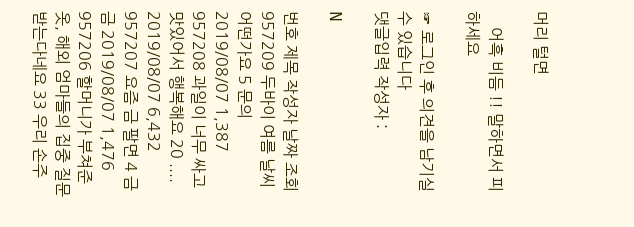머리 털면

    어흑 비듬 !! 말하면서 피하세요

☞ 로그인 후 의견을 남기실 수 있습니다
댓글입력 작성자 :

N

번호 제목 작성자 날짜 조회
957209 두바이 여름 날씨 어떤가요 5 문의 2019/08/07 1,387
957208 과일이 너무 싸고 맛있어서 행복해요 20 .... 2019/08/07 6,432
957207 요즘 금 팔면 4 금 금 2019/08/07 1,476
957206 할머니가 부쳐준 옷, 해외 엄마들의 집중 질문 받는다네요 33 우리 손주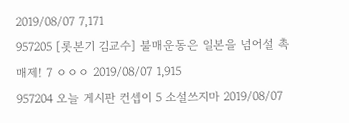2019/08/07 7,171
957205 [롯본기 김교수] 불매운동은 일본을 넘어설 촉매제! 7 ㅇㅇㅇ 2019/08/07 1,915
957204 오늘 게시판 컨셉이 5 소설쓰지마 2019/08/07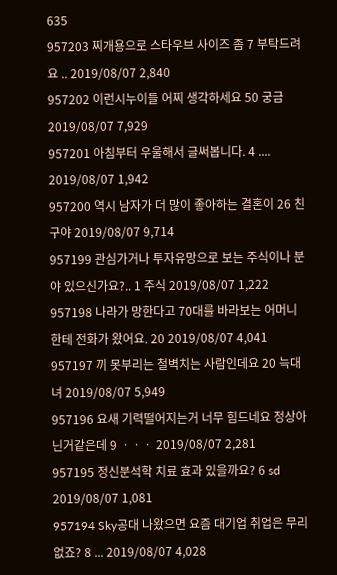635
957203 찌개용으로 스타우브 사이즈 좀 7 부탁드려요 .. 2019/08/07 2,840
957202 이런시누이들 어찌 생각하세요 50 궁금 2019/08/07 7,929
957201 아침부터 우울해서 글써봅니다. 4 .... 2019/08/07 1,942
957200 역시 남자가 더 많이 좋아하는 결혼이 26 친구야 2019/08/07 9,714
957199 관심가거나 투자유망으로 보는 주식이나 분야 있으신가요?.. 1 주식 2019/08/07 1,222
957198 나라가 망한다고 70대를 바라보는 어머니한테 전화가 왔어요. 20 2019/08/07 4,041
957197 끼 못부리는 철벽치는 사람인데요 20 늑대녀 2019/08/07 5,949
957196 요새 기력떨어지는거 너무 힘드네요 정상아닌거같은데 9 ㆍㆍㆍ 2019/08/07 2,281
957195 정신분석학 치료 효과 있을까요? 6 sd 2019/08/07 1,081
957194 Sky공대 나왔으면 요즘 대기업 취업은 무리없죠? 8 ... 2019/08/07 4,028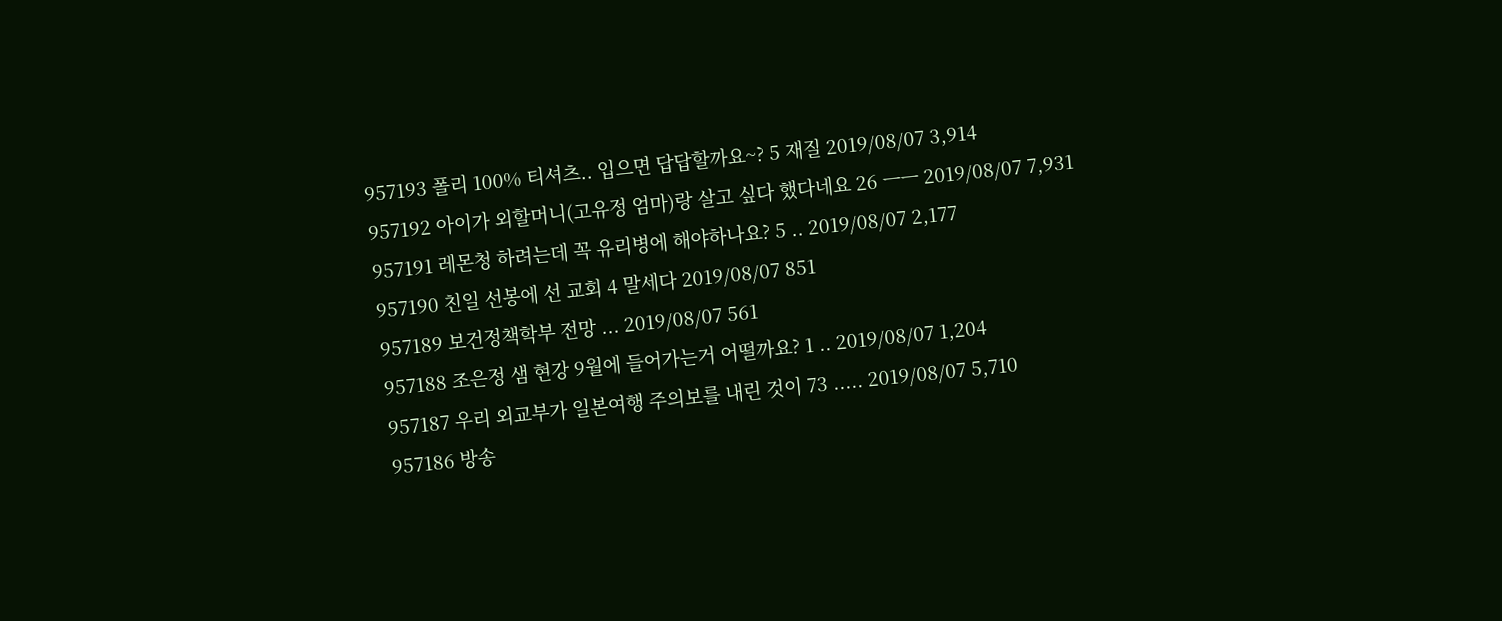957193 폴리 100% 티셔츠.. 입으면 답답할까요~? 5 재질 2019/08/07 3,914
957192 아이가 외할머니(고유정 엄마)랑 살고 싶다 했다네요 26 ㅡㅡ 2019/08/07 7,931
957191 레몬청 하려는데 꼭 유리병에 해야하나요? 5 .. 2019/08/07 2,177
957190 친일 선봉에 선 교회 4 말세다 2019/08/07 851
957189 보건정책학부 전망 ... 2019/08/07 561
957188 조은정 샘 현강 9월에 들어가는거 어떨까요? 1 .. 2019/08/07 1,204
957187 우리 외교부가 일본여행 주의보를 내린 것이 73 ..... 2019/08/07 5,710
957186 방송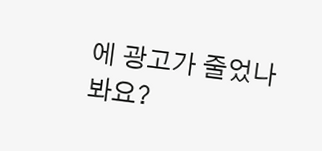에 광고가 줄었나봐요?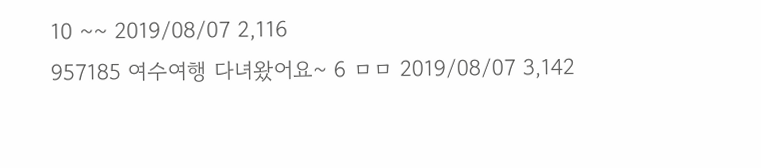10 ~~ 2019/08/07 2,116
957185 여수여행 다녀왔어요~ 6 ㅁㅁ 2019/08/07 3,142